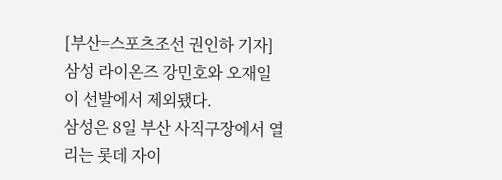[부산=스포츠조선 권인하 기자]삼성 라이온즈 강민호와 오재일이 선발에서 제외됐다.
삼성은 8일 부산 사직구장에서 열리는 롯데 자이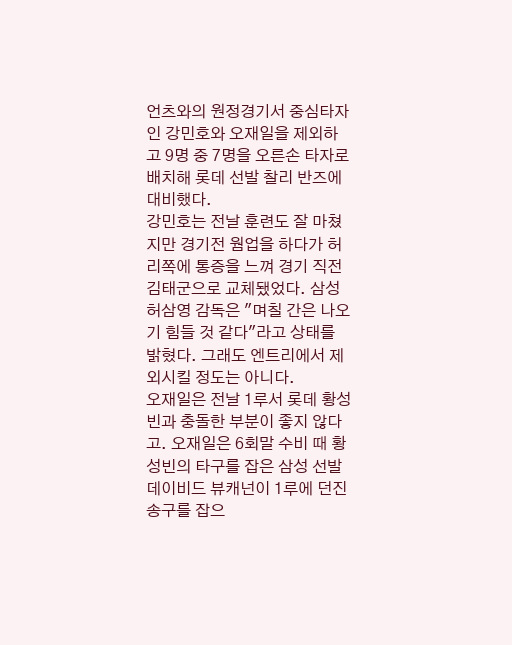언츠와의 원정경기서 중심타자인 강민호와 오재일을 제외하고 9명 중 7명을 오른손 타자로 배치해 롯데 선발 찰리 반즈에 대비했다.
강민호는 전날 훈련도 잘 마쳤지만 경기전 웜업을 하다가 허리쪽에 통증을 느껴 경기 직전 김태군으로 교체됐었다. 삼성 허삼영 감독은 "며칠 간은 나오기 힘들 것 같다"라고 상태를 밝혔다. 그래도 엔트리에서 제외시킬 정도는 아니다.
오재일은 전날 1루서 롯데 황성빈과 충돌한 부분이 좋지 않다고. 오재일은 6회말 수비 때 황성빈의 타구를 잡은 삼성 선발 데이비드 뷰캐넌이 1루에 던진 송구를 잡으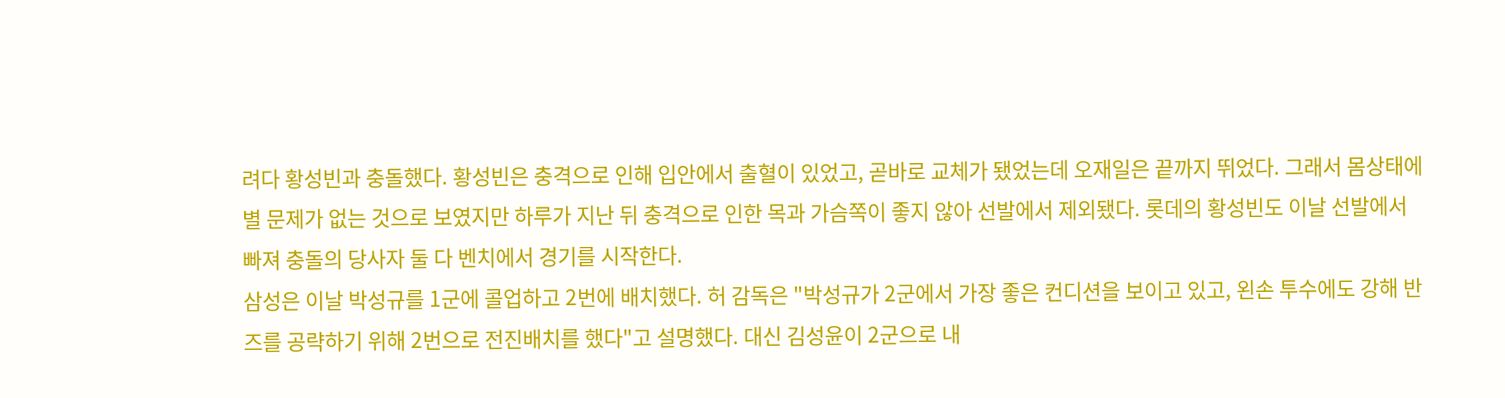려다 황성빈과 충돌했다. 황성빈은 충격으로 인해 입안에서 출혈이 있었고, 곧바로 교체가 됐었는데 오재일은 끝까지 뛰었다. 그래서 몸상태에 별 문제가 없는 것으로 보였지만 하루가 지난 뒤 충격으로 인한 목과 가슴쪽이 좋지 않아 선발에서 제외됐다. 롯데의 황성빈도 이날 선발에서 빠져 충돌의 당사자 둘 다 벤치에서 경기를 시작한다.
삼성은 이날 박성규를 1군에 콜업하고 2번에 배치했다. 허 감독은 "박성규가 2군에서 가장 좋은 컨디션을 보이고 있고, 왼손 투수에도 강해 반즈를 공략하기 위해 2번으로 전진배치를 했다"고 설명했다. 대신 김성윤이 2군으로 내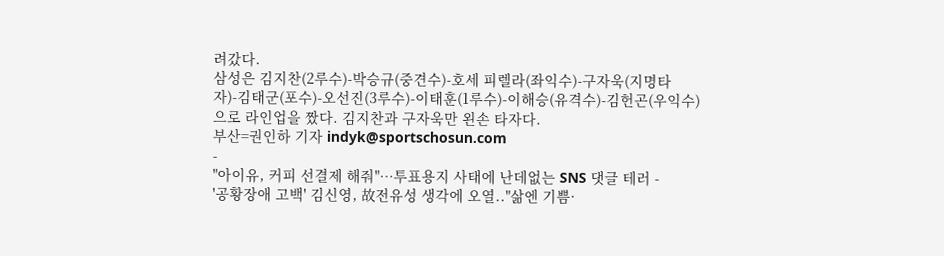려갔다.
삼성은 김지찬(2루수)-박승규(중견수)-호세 피렐라(좌익수)-구자욱(지명타자)-김태군(포수)-오선진(3루수)-이태훈(1루수)-이해승(유격수)-김헌곤(우익수)으로 라인업을 짰다. 김지찬과 구자욱만 왼손 타자다.
부산=권인하 기자 indyk@sportschosun.com
-
"아이유, 커피 선결제 해줘"…투표용지 사태에 난데없는 SNS 댓글 테러 -
'공황장애 고백' 김신영, 故전유성 생각에 오열.."삶엔 기쁨·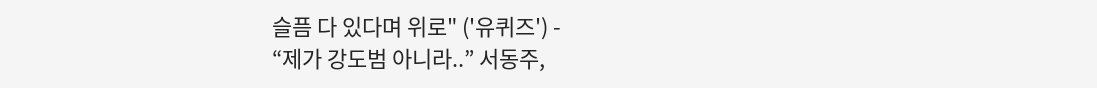슬픔 다 있다며 위로" ('유퀴즈') -
“제가 강도범 아니라..” 서동주,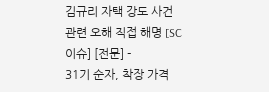김규리 자택 강도 사건 관련 오해 직접 해명 [SC이슈] [전문] -
31기 순자, 착장 가격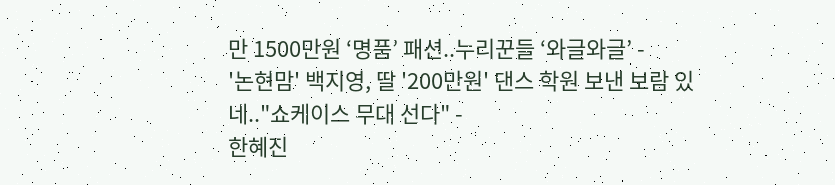만 1500만원 ‘명품’ 패션..누리꾼들 ‘와글와글’ -
'논현맘' 백지영, 딸 '200만원' 댄스 학원 보낸 보람 있네.."쇼케이스 무대 선다" -
한혜진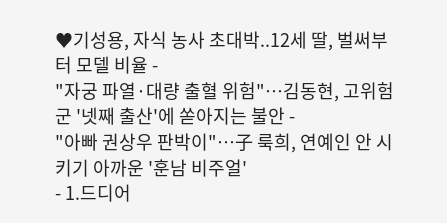♥기성용, 자식 농사 초대박..12세 딸, 벌써부터 모델 비율 -
"자궁 파열·대량 출혈 위험"…김동현, 고위험군 '넷째 출산'에 쏟아지는 불안 -
"아빠 권상우 판박이"…子 룩희, 연예인 안 시키기 아까운 '훈남 비주얼'
- 1.드디어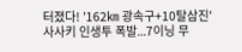터졌다! '162㎞ 광속구+10탈삼진' 사사키 인생투 폭발...7이닝 무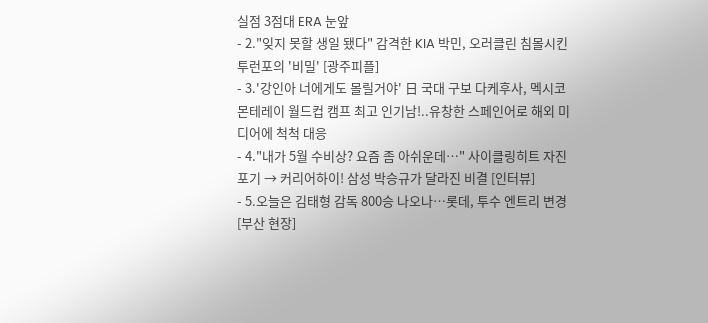실점 3점대 ERA 눈앞
- 2."잊지 못할 생일 됐다" 감격한 KIA 박민, 오러클린 침몰시킨 투런포의 '비밀' [광주피플]
- 3.'강인아 너에게도 몰릴거야' 日 국대 구보 다케후사, 멕시코 몬테레이 월드컵 캠프 최고 인기남!..유창한 스페인어로 해외 미디어에 척척 대응
- 4."내가 5월 수비상? 요즘 좀 아쉬운데…" 사이클링히트 자진 포기 → 커리어하이! 삼성 박승규가 달라진 비결 [인터뷰]
- 5.오늘은 김태형 감독 800승 나오나…롯데, 투수 엔트리 변경 [부산 현장]